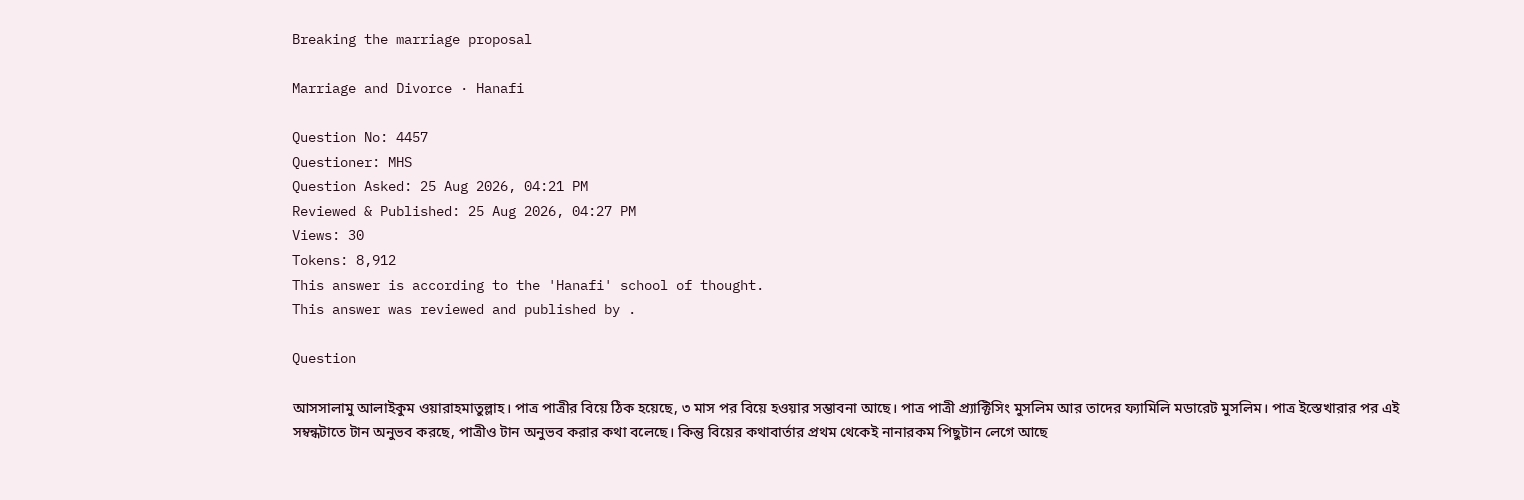Breaking the marriage proposal

Marriage and Divorce · Hanafi

Question No: 4457
Questioner: MHS
Question Asked: 25 Aug 2026, 04:21 PM
Reviewed & Published: 25 Aug 2026, 04:27 PM
Views: 30
Tokens: 8,912
This answer is according to the 'Hanafi' school of thought.
This answer was reviewed and published by .

Question

আসসালামু আলাইকুম ওয়ারাহমাতুল্লাহ। পাত্র পাত্রীর বিয়ে ঠিক হয়েছে, ৩ মাস পর বিয়ে হওয়ার সম্ভাবনা আছে। পাত্র পাত্রী প্র‍্যাক্টিসিং মুসলিম আর তাদের ফ্যামিলি মডারেট মুসলিম। পাত্র ইস্তেখারার পর এই সম্বন্ধটাতে টান অনুভব করছে, পাত্রীও টান অনুভব করার কথা বলেছে। কিন্তু বিয়ের কথাবার্তার প্রথম থেকেই নানারকম পিছুটান লেগে আছে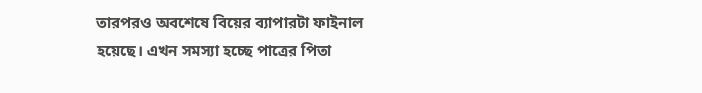তারপরও অবশেষে বিয়ের ব্যাপারটা ফাইনাল হয়েছে। এখন সমস্যা হচ্ছে পাত্রের পিতা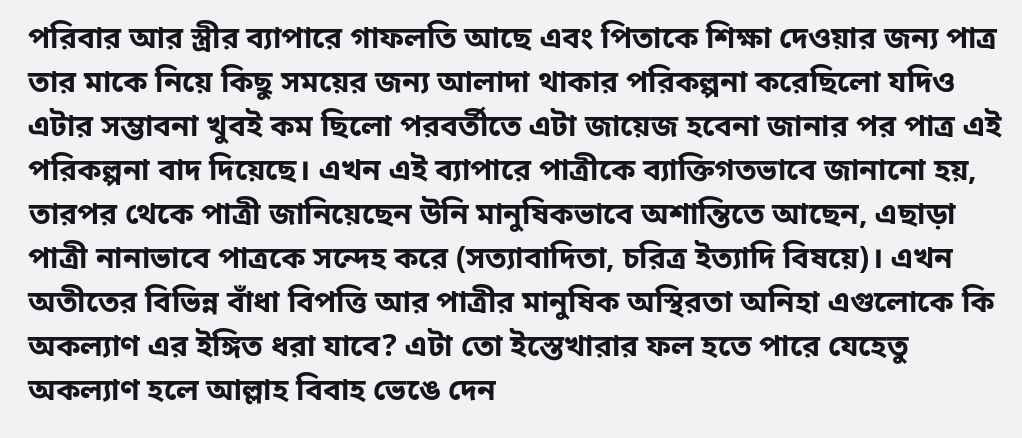পরিবার আর স্ত্রীর ব্যাপারে গাফলতি আছে এবং পিতাকে শিক্ষা দেওয়ার জন্য পাত্র তার মাকে নিয়ে কিছু সময়ের জন্য আলাদা থাকার পরিকল্পনা করেছিলো যদিও এটার সম্ভাবনা খুবই কম ছিলো পরবর্তীতে এটা জায়েজ হবেনা জানার পর পাত্র এই পরিকল্পনা বাদ দিয়েছে। এখন এই ব্যাপারে পাত্রীকে ব্যাক্তিগতভাবে জানানো হয়, তারপর থেকে পাত্রী জানিয়েছেন উনি মানুষিকভাবে অশান্তিতে আছেন, এছাড়া পাত্রী নানাভাবে পাত্রকে সন্দেহ করে (সত্যাবাদিতা, চরিত্র ইত্যাদি বিষয়ে)। এখন অতীতের বিভিন্ন বাঁধা বিপত্তি আর পাত্রীর মানুষিক অস্থিরতা অনিহা এগুলোকে কি অকল্যাণ এর ইঙ্গিত ধরা যাবে? এটা তো ইস্তেখারার ফল হতে পারে যেহেতু অকল্যাণ হলে আল্লাহ বিবাহ ভেঙে দেন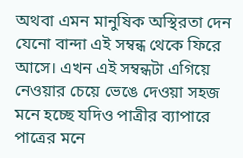অথবা এমন মানুষিক অস্থিরতা দেন যেনো বান্দা এই সম্বন্ধ থেকে ফিরে আসে। এখন এই সম্বন্ধটা এগিয়ে নেওয়ার চেয়ে ভেঙে দেওয়া সহজ মনে হচ্ছে যদিও পাত্রীর ব্যাপারে পাত্রের মনে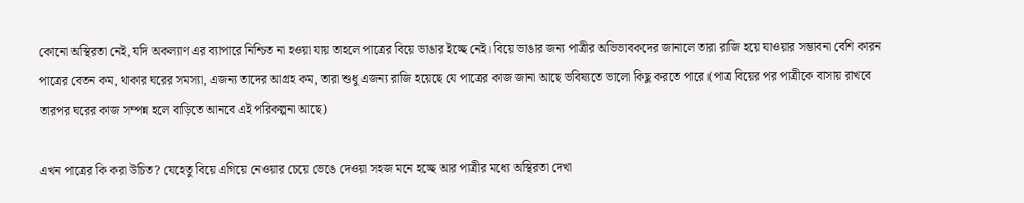কোনো অস্থিরতা নেই, যদি অকল্যাণ এর ব্যাপারে নিশ্চিত না হওয়া যায় তাহলে পাত্রের বিয়ে ভাঙার ইচ্ছে নেই। বিয়ে ভাঙার জন্য পাত্রীর অভিভাবকদের জানালে তারা রাজি হয়ে যাওয়ার সম্ভাবনা বেশি কারন পাত্রের বেতন কম, থাকার ঘরের সমস্যা, এজন্য তাদের আগ্রহ কম, তারা শুধু এজন্য রাজি হয়েছে যে পাত্রের কাজ জানা আছে ভবিষ্যতে ভালো কিছু করতে পারে।(পাত্র বিয়ের পর পাত্রীকে বাসায় রাখবে তারপর ঘরের কাজ সম্পন্ন হলে বাড়িতে আনবে এই পরিকল্পনা আছে)

এখন পাত্রের কি করা উচিত? যেহেতু বিয়ে এগিয়ে নেওয়ার চেয়ে ভেঙে দেওয়া সহজ মনে হচ্ছে আর পাত্রীর মধ্যে অস্থিরতা দেখা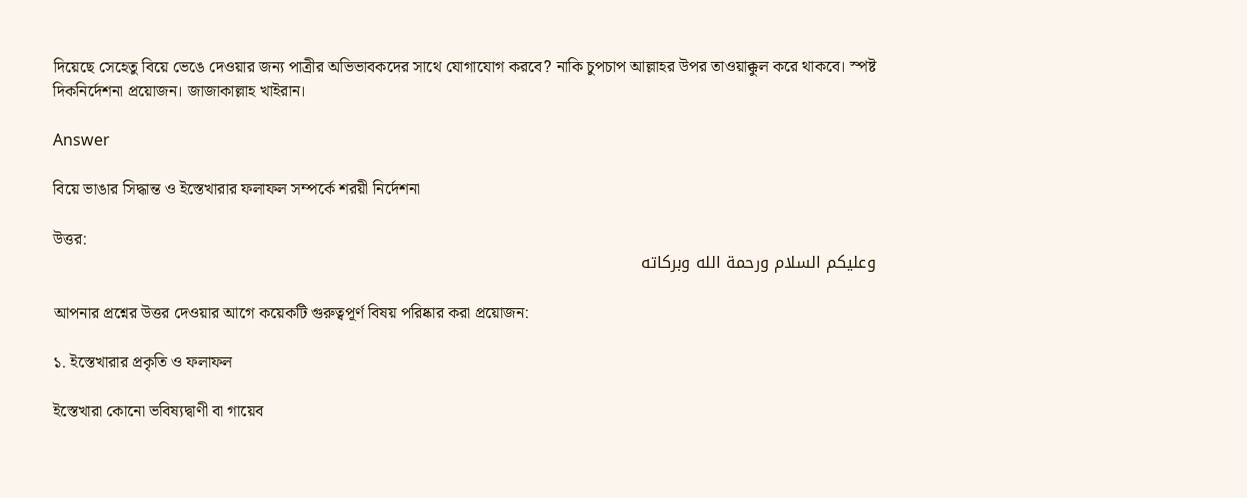দিয়েছে সেহেতু বিয়ে ভেঙে দেওয়ার জন্য পাত্রীর অভিভাবকদের সাথে যোগাযোগ করবে? নাকি চুপচাপ আল্লাহর উপর তাওয়াক্কুল করে থাকবে। স্পষ্ট দিকনির্দেশনা প্রয়োজন। জাজাকাল্লাহ খাইরান।

Answer

বিয়ে ভাঙার সিদ্ধান্ত ও ইস্তেখারার ফলাফল সম্পর্কে শরয়ী নির্দেশনা

উত্তর:
وعليكم السلام ورحمة الله وبركاته

আপনার প্রশ্নের উত্তর দেওয়ার আগে কয়েকটি গুরুত্বপূর্ণ বিষয় পরিষ্কার করা প্রয়োজন:

১. ইস্তেখারার প্রকৃতি ও ফলাফল

ইস্তেখারা কোনো ভবিষ্যদ্বাণী বা গায়েব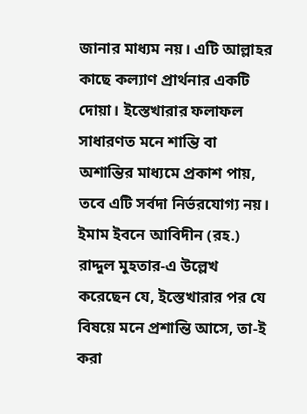জানার মাধ্যম নয়। এটি আল্লাহর কাছে কল্যাণ প্রার্থনার একটি দোয়া। ইস্তেখারার ফলাফল সাধারণত মনে শান্তি বা অশান্তির মাধ্যমে প্রকাশ পায়, তবে এটি সর্বদা নির্ভরযোগ্য নয়। ইমাম ইবনে আবিদীন (রহ.) রাদ্দুল মুহতার-এ উল্লেখ করেছেন যে, ইস্তেখারার পর যে বিষয়ে মনে প্রশান্তি আসে, তা-ই করা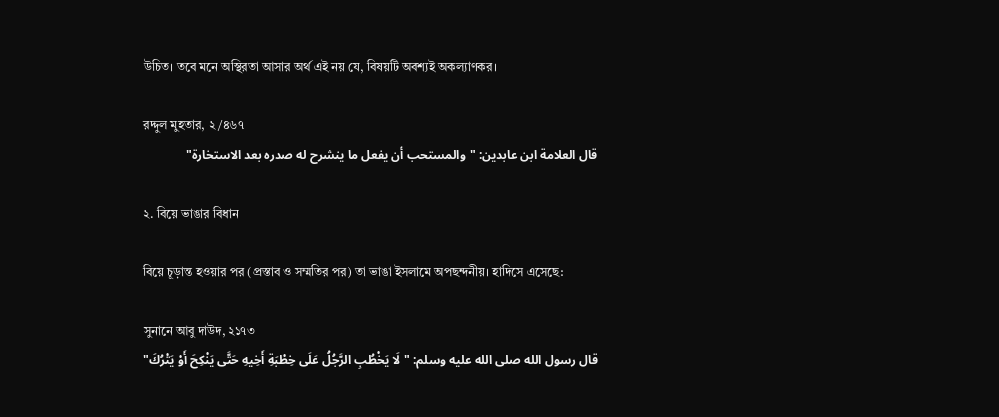উচিত। তবে মনে অস্থিরতা আসার অর্থ এই নয় যে, বিষয়টি অবশ্যই অকল্যাণকর।

রদ্দুল মুহতার, ২/৪৬৭
قال العلامة ابن عابدين: "والمستحب أن يفعل ما ينشرح له صدره بعد الاستخارة"

২. বিয়ে ভাঙার বিধান

বিয়ে চূড়ান্ত হওয়ার পর (প্রস্তাব ও সম্মতির পর) তা ভাঙা ইসলামে অপছন্দনীয়। হাদিসে এসেছে:

সুনানে আবু দাউদ, ২১৭৩
قال رسول الله صلى الله عليه وسلم: "لَا يَخْطُبِ الرَّجُلُ عَلَى خِطْبَةِ أَخِيهِ حَتَّى يَنْكِحَ أَوْ يَتْرُكَ"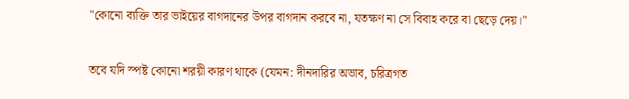"কোনো ব্যক্তি তার ভাইয়ের বাগদানের উপর বাগদান করবে না, যতক্ষণ না সে বিবাহ করে বা ছেড়ে দেয়।"

তবে যদি স্পষ্ট কোনো শরয়ী কারণ থাকে (যেমন: দীনদারির অভাব, চরিত্রগত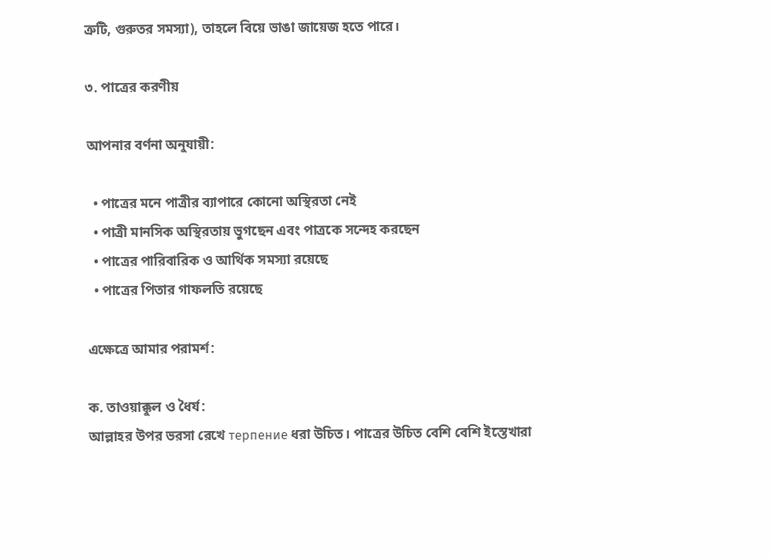ত্রুটি, গুরুতর সমস্যা), তাহলে বিয়ে ভাঙা জায়েজ হতে পারে।

৩. পাত্রের করণীয়

আপনার বর্ণনা অনুযায়ী:

  • পাত্রের মনে পাত্রীর ব্যাপারে কোনো অস্থিরতা নেই
  • পাত্রী মানসিক অস্থিরতায় ভুগছেন এবং পাত্রকে সন্দেহ করছেন
  • পাত্রের পারিবারিক ও আর্থিক সমস্যা রয়েছে
  • পাত্রের পিতার গাফলতি রয়েছে

এক্ষেত্রে আমার পরামর্শ:

ক. তাওয়াক্কুল ও ধৈর্য:
আল্লাহর উপর ভরসা রেখে терпение ধরা উচিত। পাত্রের উচিত বেশি বেশি ইস্তেখারা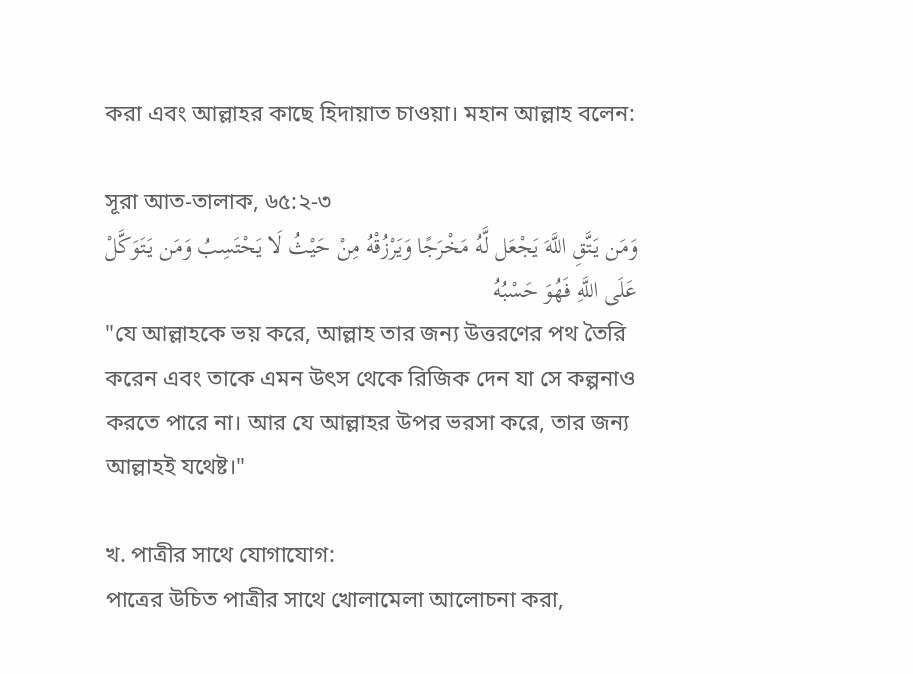করা এবং আল্লাহর কাছে হিদায়াত চাওয়া। মহান আল্লাহ বলেন:

সূরা আত-তালাক, ৬৫:২-৩
وَمَن يَتَّقِ اللَّهَ يَجْعَل لَّهُ مَخْرَجًا وَيَرْزُقْهُ مِنْ حَيْثُ لَا يَحْتَسِبُ وَمَن يَتَوَكَّلْ عَلَى اللَّهِ فَهُوَ حَسْبُهُ
"যে আল্লাহকে ভয় করে, আল্লাহ তার জন্য উত্তরণের পথ তৈরি করেন এবং তাকে এমন উৎস থেকে রিজিক দেন যা সে কল্পনাও করতে পারে না। আর যে আল্লাহর উপর ভরসা করে, তার জন্য আল্লাহই যথেষ্ট।"

খ. পাত্রীর সাথে যোগাযোগ:
পাত্রের উচিত পাত্রীর সাথে খোলামেলা আলোচনা করা,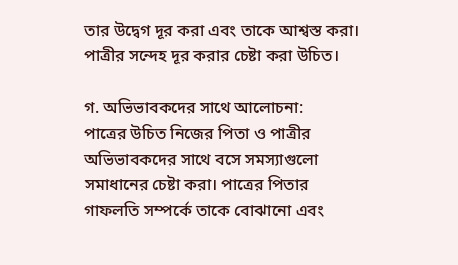তার উদ্বেগ দূর করা এবং তাকে আশ্বস্ত করা। পাত্রীর সন্দেহ দূর করার চেষ্টা করা উচিত।

গ. অভিভাবকদের সাথে আলোচনা:
পাত্রের উচিত নিজের পিতা ও পাত্রীর অভিভাবকদের সাথে বসে সমস্যাগুলো সমাধানের চেষ্টা করা। পাত্রের পিতার গাফলতি সম্পর্কে তাকে বোঝানো এবং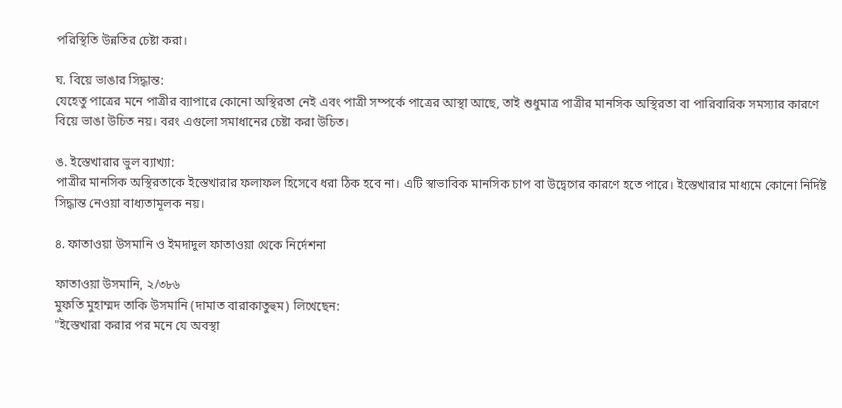পরিস্থিতি উন্নতির চেষ্টা করা।

ঘ. বিয়ে ভাঙার সিদ্ধান্ত:
যেহেতু পাত্রের মনে পাত্রীর ব্যাপারে কোনো অস্থিরতা নেই এবং পাত্রী সম্পর্কে পাত্রের আস্থা আছে, তাই শুধুমাত্র পাত্রীর মানসিক অস্থিরতা বা পারিবারিক সমস্যার কারণে বিয়ে ভাঙা উচিত নয়। বরং এগুলো সমাধানের চেষ্টা করা উচিত।

ঙ. ইস্তেখারার ভুল ব্যাখ্যা:
পাত্রীর মানসিক অস্থিরতাকে ইস্তেখারার ফলাফল হিসেবে ধরা ঠিক হবে না। এটি স্বাভাবিক মানসিক চাপ বা উদ্বেগের কারণে হতে পারে। ইস্তেখারার মাধ্যমে কোনো নির্দিষ্ট সিদ্ধান্ত নেওয়া বাধ্যতামূলক নয়।

৪. ফাতাওয়া উসমানি ও ইমদাদুল ফাতাওয়া থেকে নির্দেশনা

ফাতাওয়া উসমানি, ২/৩৮৬
মুফতি মুহাম্মদ তাকি উসমানি (দামাত বারাকাতুহুম) লিখেছেন:
"ইস্তেখারা করার পর মনে যে অবস্থা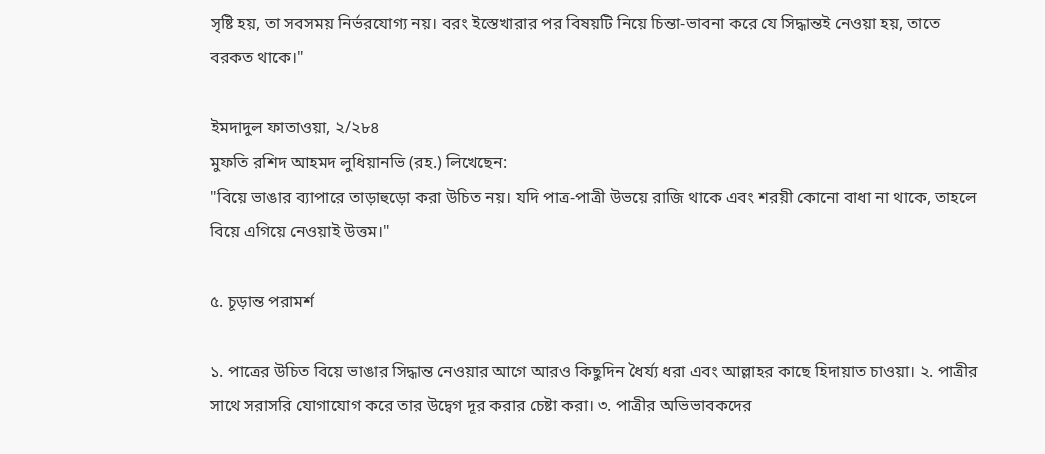সৃষ্টি হয়, তা সবসময় নির্ভরযোগ্য নয়। বরং ইস্তেখারার পর বিষয়টি নিয়ে চিন্তা-ভাবনা করে যে সিদ্ধান্তই নেওয়া হয়, তাতে বরকত থাকে।"

ইমদাদুল ফাতাওয়া, ২/২৮৪
মুফতি রশিদ আহমদ লুধিয়ানভি (রহ.) লিখেছেন:
"বিয়ে ভাঙার ব্যাপারে তাড়াহুড়ো করা উচিত নয়। যদি পাত্র-পাত্রী উভয়ে রাজি থাকে এবং শরয়ী কোনো বাধা না থাকে, তাহলে বিয়ে এগিয়ে নেওয়াই উত্তম।"

৫. চূড়ান্ত পরামর্শ

১. পাত্রের উচিত বিয়ে ভাঙার সিদ্ধান্ত নেওয়ার আগে আরও কিছুদিন ধৈর্য্য ধরা এবং আল্লাহর কাছে হিদায়াত চাওয়া। ২. পাত্রীর সাথে সরাসরি যোগাযোগ করে তার উদ্বেগ দূর করার চেষ্টা করা। ৩. পাত্রীর অভিভাবকদের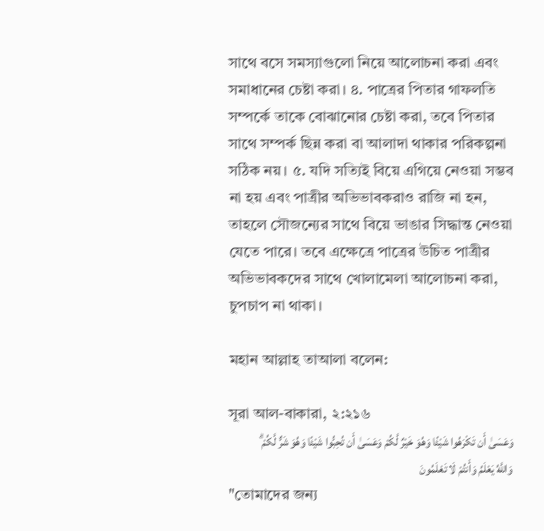সাথে বসে সমস্যাগুলো নিয়ে আলোচনা করা এবং সমাধানের চেষ্টা করা। ৪. পাত্রের পিতার গাফলতি সম্পর্কে তাকে বোঝানোর চেষ্টা করা, তবে পিতার সাথে সম্পর্ক ছিন্ন করা বা আলাদা থাকার পরিকল্পনা সঠিক নয়। ৫. যদি সত্যিই বিয়ে এগিয়ে নেওয়া সম্ভব না হয় এবং পাত্রীর অভিভাবকরাও রাজি না হন, তাহলে সৌজন্যের সাথে বিয়ে ভাঙার সিদ্ধান্ত নেওয়া যেতে পারে। তবে এক্ষেত্রে পাত্রের উচিত পাত্রীর অভিভাবকদের সাথে খোলামেলা আলোচনা করা, চুপচাপ না থাকা।

মহান আল্লাহ তাআলা বলেন:

সূরা আল-বাকারা, ২:২১৬
وَعَسَىٰ أَن تَكْرَهُوا شَيْئًا وَهُوَ خَيْرٌ لَّكُمْ وَعَسَىٰ أَن تُحِبُّوا شَيْئًا وَهُوَ شَرٌّ لَّكُمْ ۗ وَاللَّهُ يَعْلَمُ وَأَنتُمْ لَا تَعْلَمُونَ
"তোমাদের জন্য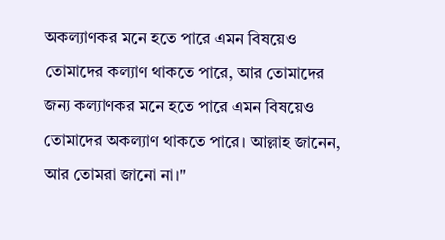অকল্যাণকর মনে হতে পারে এমন বিষয়েও তোমাদের কল্যাণ থাকতে পারে, আর তোমাদের জন্য কল্যাণকর মনে হতে পারে এমন বিষয়েও তোমাদের অকল্যাণ থাকতে পারে। আল্লাহ জানেন, আর তোমরা জানো না।"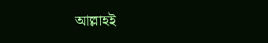আল্লাহই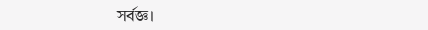সর্বজ্ঞ।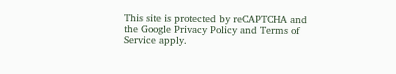This site is protected by reCAPTCHA and the Google Privacy Policy and Terms of Service apply.